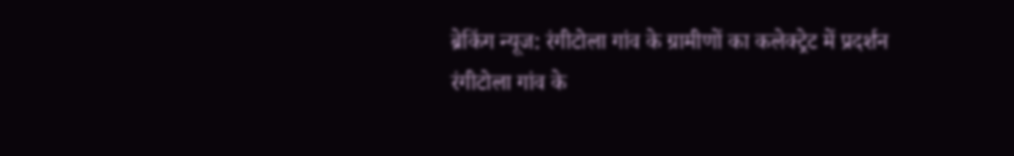ब्रेकिंग न्यूज: रंगीटोला गांव के ग्रामीणों का कलेक्ट्रेट में प्रदर्शन
रंगीटोला गांव के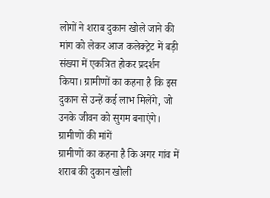लोगों ने शराब दुकान खोले जाने की मांग को लेकर आज कलेक्ट्रेट में बड़ी संख्या में एकत्रित होकर प्रदर्शन किया। ग्रामीणों का कहना है कि इस दुकान से उन्हें कई लाभ मिलेंगे, जो उनके जीवन को सुगम बनाएंगे।
ग्रामीणों की मांगें
ग्रामीणों का कहना है कि अगर गांव में शराब की दुकान खोली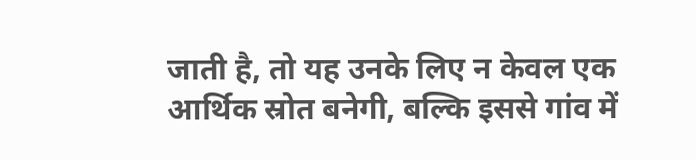जाती है, तो यह उनके लिए न केवल एक आर्थिक स्रोत बनेगी, बल्कि इससे गांव में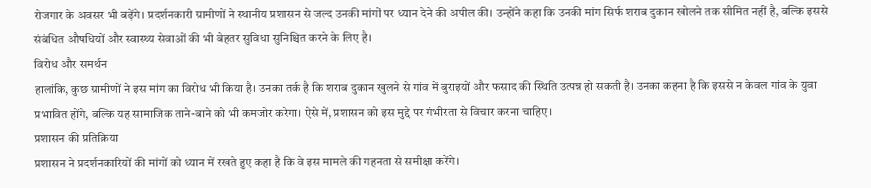रोजगार के अवसर भी बढ़ेंगे। प्रदर्शनकारी ग्रामीणों ने स्थानीय प्रशासन से जल्द उनकी मांगों पर ध्यान देने की अपील की। उन्होंने कहा कि उनकी मांग सिर्फ शराब दुकान खोलने तक सीमित नहीं है, बल्कि इससे संबंधित औषधियों और स्वास्थ्य सेवाओं की भी बेहतर सुविधा सुनिश्चित करने के लिए है।
विरोध और समर्थन
हालांकि, कुछ ग्रामीणों ने इस मांग का विरोध भी किया है। उनका तर्क है कि शराब दुकान खुलने से गांव में बुराइयों और फसाद की स्थिति उत्पन्न हो सकती है। उनका कहना है कि इससे न केवल गांव के युवा प्रभावित होंगे, बल्कि यह सामाजिक ताने-बाने को भी कमजोर करेगा। ऐसे में, प्रशासन को इस मुद्दे पर गंभीरता से विचार करना चाहिए।
प्रशासन की प्रतिक्रिया
प्रशासन ने प्रदर्शनकारियों की मांगों को ध्यान में रखते हुए कहा है कि वे इस मामले की गहनता से समीक्षा करेंगे।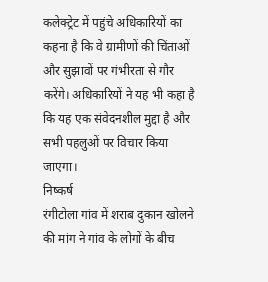कलेक्ट्रेट में पहुंचे अधिकारियों का कहना है कि वे ग्रामीणों की चिंताओं और सुझावों पर गंभीरता से गौर करेंगे। अधिकारियों ने यह भी कहा है कि यह एक संवेदनशील मुद्दा है और सभी पहलुओं पर विचार किया जाएगा।
निष्कर्ष
रंगीटोला गांव में शराब दुकान खोलने की मांग ने गांव के लोगों के बीच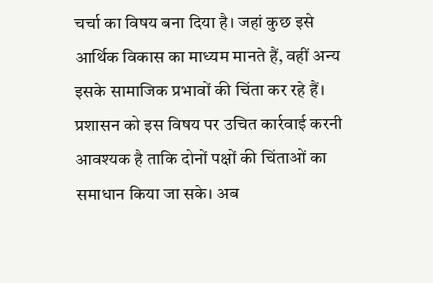चर्चा का विषय बना दिया है। जहां कुछ इसे आर्थिक विकास का माध्यम मानते हैं, वहीं अन्य इसके सामाजिक प्रभावों की चिंता कर रहे हैं। प्रशासन को इस विषय पर उचित कार्रवाई करनी आवश्यक है ताकि दोनों पक्षों की चिंताओं का समाधान किया जा सके। अब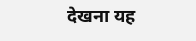देखना यह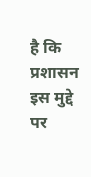है कि प्रशासन इस मुद्दे पर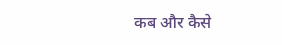कब और कैसे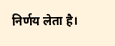निर्णय लेता है।